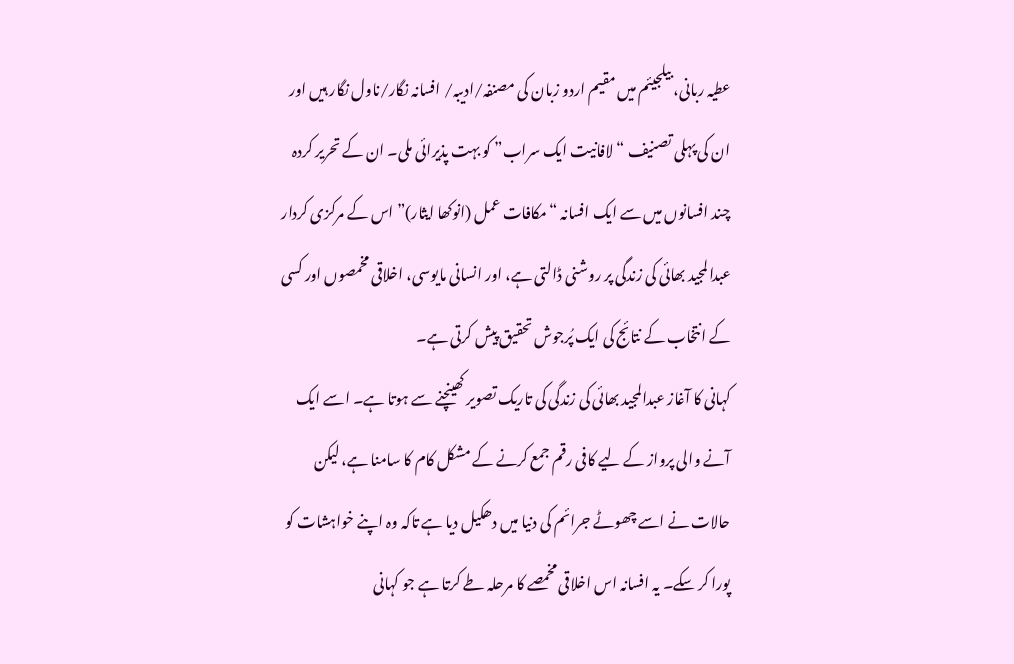عطیہ ربانی، بیلجیئم میں مقیم اردو زبان کی مصنفہ/ادیبہ/ افسانہ نگار/ناول نگار ہیں اور ان کی پہلی تصنیف “لافانیت ایک سراب” کو بہت پذیرائی ملی۔ ان کے تحریر کردہ چند افسانوں میں سے ایک افسانہ “مکافات عمل (انوکھا ایثار)” اس کے مرکزی کردار عبدالمجید بھائی کی زندگی پر روشنی ڈالتی ہے، اور انسانی مایوسی، اخلاقی مخمصوں اور کسی کے انتخاب کے نتائج کی ایک پُرجوش تحقیق پیش کرتی ہے۔
کہانی کا آغاز عبدالمجید بھائی کی زندگی کی تاریک تصویر کھینچنے سے ہوتا ہے۔ اسے ایک آنے والی پرواز کے لیے کافی رقم جمع کرنے کے مشکل کام کا سامنا ہے، لیکن حالات نے اسے چھوٹے جرائم کی دنیا میں دھکیل دیا ہے تاکہ وہ اپنے خواہشات کو پورا کر سکے۔ یہ افسانہ اس اخلاقی مخمصے کا مرحلہ طے کرتا ہے جو کہانی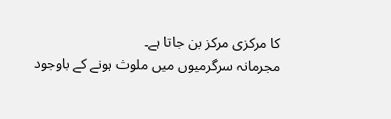کا مرکزی مرکز بن جاتا ہے۔
مجرمانہ سرگرمیوں میں ملوث ہونے کے باوجود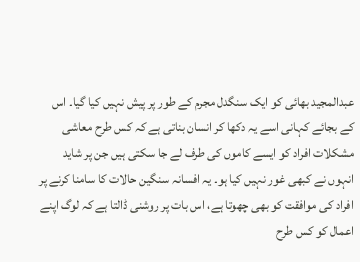عبدالمجید بھائی کو ایک سنگدل مجرم کے طور پر پیش نہیں کیا گیا۔ اس کے بجائے کہانی اسے یہ دکھا کر انسان بناتی ہے کہ کس طرح معاشی مشکلات افراد کو ایسے کاموں کی طرف لے جا سکتی ہیں جن پر شاید انہوں نے کبھی غور نہیں کیا ہو۔ یہ افسانہ سنگین حالات کا سامنا کرنے پر افراد کی موافقت کو بھی چھوتا ہے، اس بات پر روشنی ڈالتا ہے کہ لوگ اپنے اعمال کو کس طرح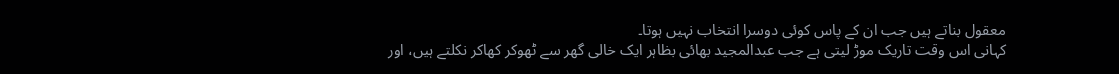معقول بناتے ہیں جب ان کے پاس کوئی دوسرا انتخاب نہیں ہوتا۔
کہانی اس وقت تاریک موڑ لیتی ہے جب عبدالمجید بھائی بظاہر ایک خالی گھر سے ٹھوکر کھاکر نکلتے ہیں، اور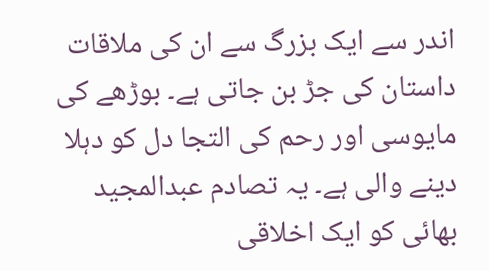اندر سے ایک بزرگ سے ان کی ملاقات داستان کی جڑ بن جاتی ہے۔ بوڑھے کی مایوسی اور رحم کی التجا دل کو دہلا دینے والی ہے۔ یہ تصادم عبدالمجید بھائی کو ایک اخلاقی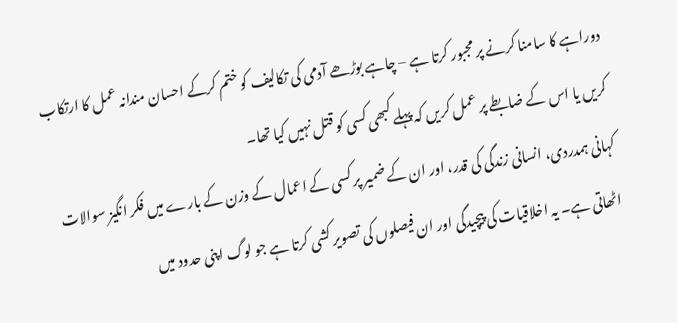دوراہے کا سامنا کرنے پر مجبور کرتا ہے – چاہے بوڑھے آدمی کی تکالیف کو ختم کرکے احسان مندانہ عمل کا ارتکاب کریں یا اس کے ضابطے پر عمل کریں کہ پہلے کبھی کسی کو قتل نہیں کیا تھا۔
کہانی ہمدردی، انسانی زندگی کی قدر، اور ان کے ضمیر پر کسی کے اعمال کے وزن کے بارے میں فکر انگیز سوالات اٹھاتی ہے۔ یہ اخلاقیات کی پیچیدگی اور ان فیصلوں کی تصویر کشی کرتا ہے جو لوگ اپنی حدود میں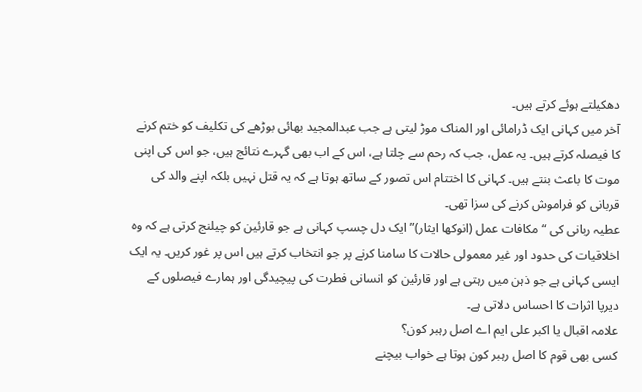دھکیلتے ہوئے کرتے ہیں۔
آخر میں کہانی ایک ڈرامائی اور المناک موڑ لیتی ہے جب عبدالمجید بھائی بوڑھے کی تکلیف کو ختم کرنے کا فیصلہ کرتے ہیں۔ یہ عمل، جب کہ رحم سے چلتا ہے، اس کے اب بھی گہرے نتائج ہیں، جو اس کی اپنی موت کا باعث بنتے ہیں۔ کہانی کا اختتام اس تصور کے ساتھ ہوتا ہے کہ یہ قتل نہیں بلکہ اپنے والد کی قربانی کو فراموش کرنے کی سزا تھی۔
عطیہ ربانی کی “مکافات عمل (انوکھا ایثار)” ایک دل چسپ کہانی ہے جو قارئین کو چیلنج کرتی ہے کہ وہ اخلاقیات کی حدود اور غیر معمولی حالات کا سامنا کرنے پر جو انتخاب کرتے ہیں اس پر غور کریں۔ یہ ایک ایسی کہانی ہے جو ذہن میں رہتی ہے اور قارئین کو انسانی فطرت کی پیچیدگی اور ہمارے فیصلوں کے دیرپا اثرات کا احساس دلاتی ہے۔
علامہ اقبال يا اکبر علی ايم اے اصل رہبر کون؟
کسی بھی قوم کا اصل رہبر کون ہوتا ہے خواب بیچنے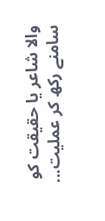والا شاعر يا حقیقت کو سامنے رکھ کر عملیت...